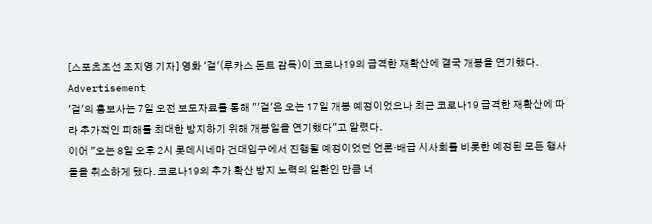[스포츠조선 조지영 기자] 영화 '걸'(루카스 돈트 감독)이 코로나19의 급격한 재확산에 결국 개봉을 연기했다.
Advertisement
'걸'의 홍보사는 7일 오전 보도자료를 통해 "'걸'은 오는 17일 개봉 예정이었으나 최근 코로나19 급격한 재확산에 따라 추가적인 피해를 최대한 방지하기 위해 개봉일을 연기했다"고 알렸다.
이어 "오는 8일 오후 2시 롯데시네마 건대입구에서 진행될 예정이었던 언론·배급 시사회를 비롯한 예정된 모든 행사들을 취소하게 됐다. 코로나19의 추가 확산 방지 노력의 일환인 만큼 너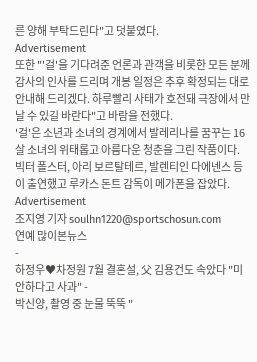른 양해 부탁드린다"고 덧붙였다.
Advertisement
또한 "'걸'을 기다려준 언론과 관객을 비롯한 모든 분께 감사의 인사를 드리며 개봉 일정은 추후 확정되는 대로 안내해 드리겠다. 하루빨리 사태가 호전돼 극장에서 만날 수 있길 바란다"고 바람을 전했다.
'걸'은 소년과 소녀의 경계에서 발레리나를 꿈꾸는 16살 소녀의 위태롭고 아름다운 청춘을 그린 작품이다. 빅터 폴스터, 아리 보르탈테르, 발렌티인 다에넨스 등이 출연했고 루카스 돈트 감독이 메가폰을 잡았다.
Advertisement
조지영 기자 soulhn1220@sportschosun.com
연예 많이본뉴스
-
하정우♥차정원 7월 결혼설, 父 김용건도 속았다 "미안하다고 사과" -
박신양, 촬영 중 눈물 뚝뚝 "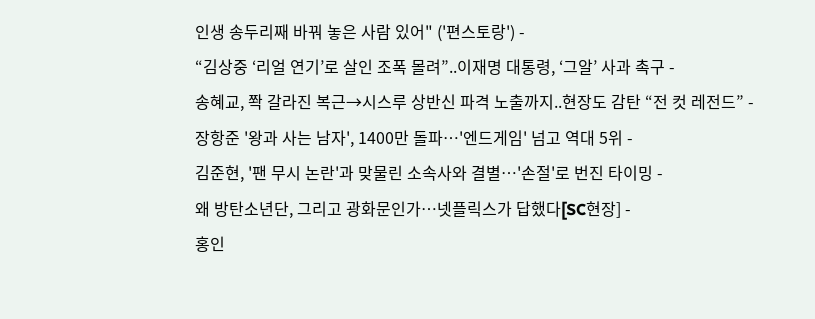인생 송두리째 바꿔 놓은 사람 있어" ('편스토랑') -
“김상중 ‘리얼 연기’로 살인 조폭 몰려”..이재명 대통령, ‘그알’ 사과 촉구 -
송혜교, 쫙 갈라진 복근→시스루 상반신 파격 노출까지..현장도 감탄 “전 컷 레전드” -
장항준 '왕과 사는 남자', 1400만 돌파…'엔드게임' 넘고 역대 5위 -
김준현, '팬 무시 논란'과 맞물린 소속사와 결별…'손절'로 번진 타이밍 -
왜 방탄소년단, 그리고 광화문인가…넷플릭스가 답했다[SC현장] -
홍인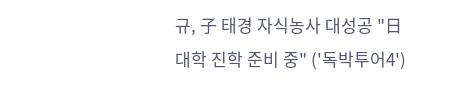규, 子 태경 자식농사 대성공 "日 대학 진학 준비 중" ('독박투어4')